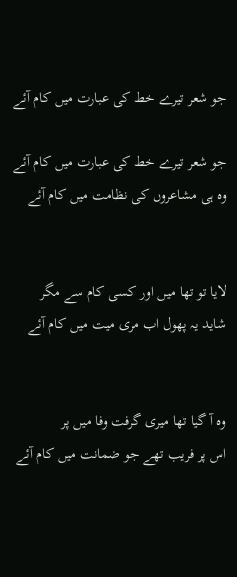جو شعر تیرے خط کی عبارت میں کام آئے

جو شعر تیرے خط کی عبارت میں کام آئے
وہ ہی مشاعروں کی نظامت میں کام آئے


لایا تو تھا میں اور کسی کام سے مگر
شاید یہ پھول اب مری میت میں کام آئے


وہ آ گیا تھا میری گرفت وفا میں پر
اس پر فریب تھے جو ضمانت میں کام آئے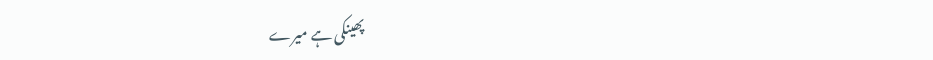پھینکی ہے میرے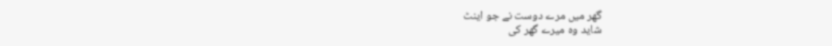گھر میں مرے دوست نے جو اینٹ
شاید وہ میرے گھر کی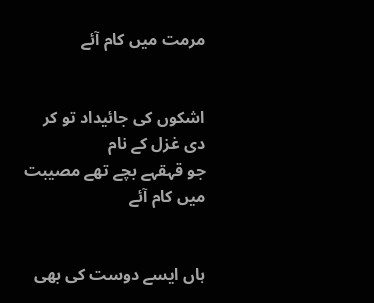مرمت میں کام آئے


اشکوں کی جائیداد تو کر دی غزل کے نام
جو قہقہے بچے تھے مصیبت میں کام آئے


ہاں ایسے دوست کی بھی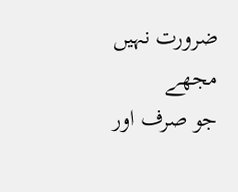ضرورت نہیں مجھے
جو صرف اور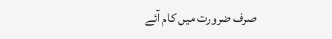صرف ضرورت میں کام آئے